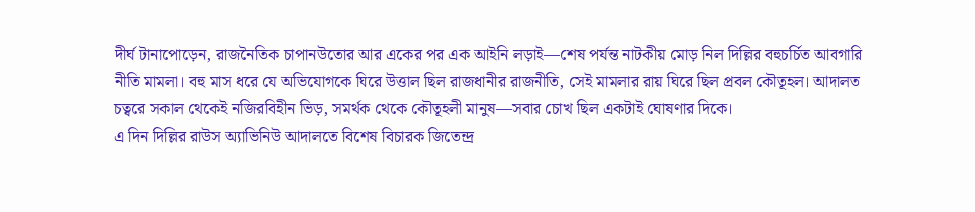দীর্ঘ টানাপোড়েন, রাজনৈতিক চাপানউতোর আর একের পর এক আইনি লড়াই—শেষ পর্যন্ত নাটকীয় মোড় নিল দিল্লির বহুচর্চিত আবগারি নীতি মামলা। বহু মাস ধরে যে অভিযোগকে ঘিরে উত্তাল ছিল রাজধানীর রাজনীতি, সেই মামলার রায় ঘিরে ছিল প্রবল কৌতূহল। আদালত চত্বরে সকাল থেকেই নজিরবিহীন ভিড়, সমর্থক থেকে কৌতূহলী মানুষ—সবার চোখ ছিল একটাই ঘোষণার দিকে।
এ দিন দিল্লির রাউস অ্যাভিনিউ আদালতে বিশেষ বিচারক জিতেন্দ্র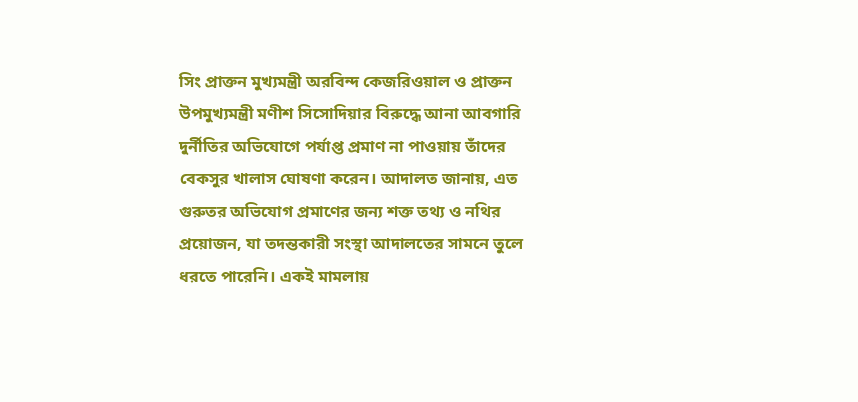সিং প্রাক্তন মুখ্যমন্ত্রী অরবিন্দ কেজরিওয়াল ও প্রাক্তন উপমুখ্যমন্ত্রী মণীশ সিসোদিয়ার বিরুদ্ধে আনা আবগারি দুর্নীতির অভিযোগে পর্যাপ্ত প্রমাণ না পাওয়ায় তাঁদের বেকসুর খালাস ঘোষণা করেন। আদালত জানায়, এত গুরুতর অভিযোগ প্রমাণের জন্য শক্ত তথ্য ও নথির প্রয়োজন, যা তদন্তকারী সংস্থা আদালতের সামনে তুলে ধরতে পারেনি। একই মামলায়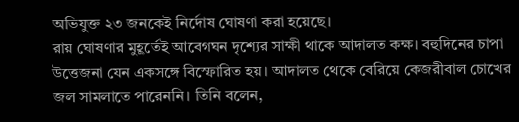অভিযুক্ত ২৩ জনকেই নির্দোষ ঘোষণা করা হয়েছে।
রায় ঘোষণার মুহূর্তেই আবেগঘন দৃশ্যের সাক্ষী থাকে আদালত কক্ষ। বহুদিনের চাপা উত্তেজনা যেন একসঙ্গে বিস্ফোরিত হয়। আদালত থেকে বেরিয়ে কেজরীবাল চোখের জল সামলাতে পারেননি। তিনি বলেন,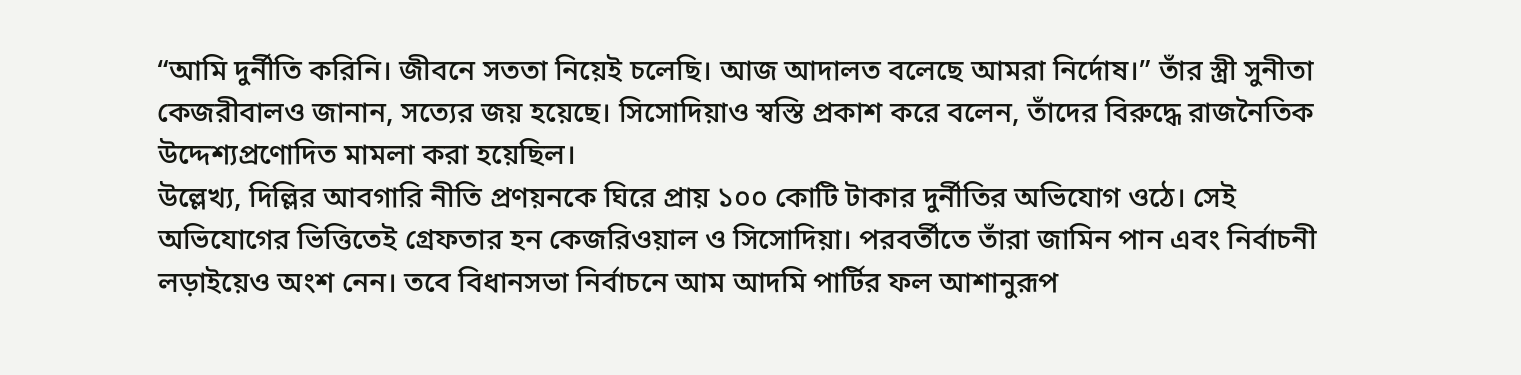“আমি দুর্নীতি করিনি। জীবনে সততা নিয়েই চলেছি। আজ আদালত বলেছে আমরা নির্দোষ।” তাঁর স্ত্রী সুনীতা কেজরীবালও জানান, সত্যের জয় হয়েছে। সিসোদিয়াও স্বস্তি প্রকাশ করে বলেন, তাঁদের বিরুদ্ধে রাজনৈতিক উদ্দেশ্যপ্রণোদিত মামলা করা হয়েছিল।
উল্লেখ্য, দিল্লির আবগারি নীতি প্রণয়নকে ঘিরে প্রায় ১০০ কোটি টাকার দুর্নীতির অভিযোগ ওঠে। সেই অভিযোগের ভিত্তিতেই গ্রেফতার হন কেজরিওয়াল ও সিসোদিয়া। পরবর্তীতে তাঁরা জামিন পান এবং নির্বাচনী লড়াইয়েও অংশ নেন। তবে বিধানসভা নির্বাচনে আম আদমি পার্টির ফল আশানুরূপ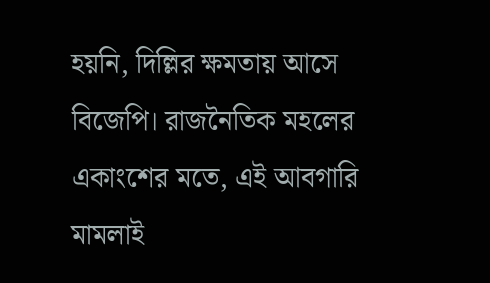হয়নি, দিল্লির ক্ষমতায় আসে বিজেপি। রাজনৈতিক মহলের একাংশের মতে, এই আবগারি মামলাই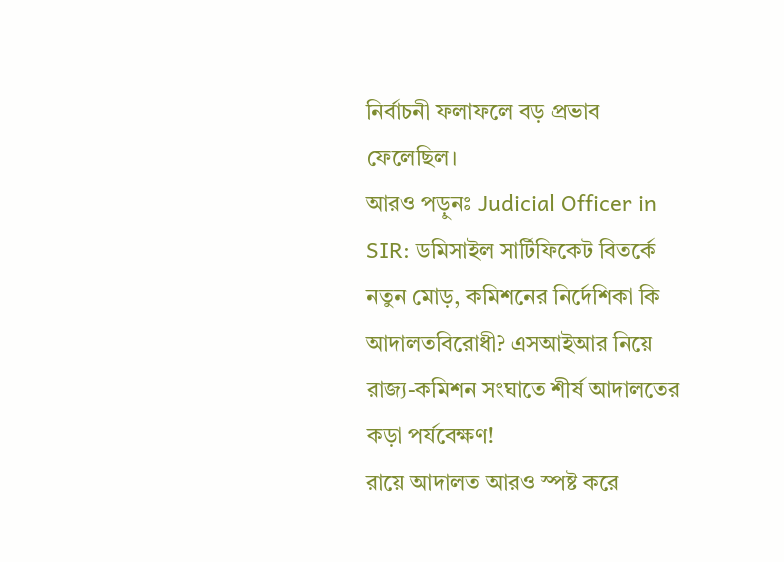নির্বাচনী ফলাফলে বড় প্রভাব ফেলেছিল।
আরও পড়ুনঃ Judicial Officer in SIR: ডমিসাইল সার্টিফিকেট বিতর্কে নতুন মোড়, কমিশনের নির্দেশিকা কি আদালতবিরোধী? এসআইআর নিয়ে রাজ্য-কমিশন সংঘাতে শীর্ষ আদালতের কড়া পর্যবেক্ষণ!
রায়ে আদালত আরও স্পষ্ট করে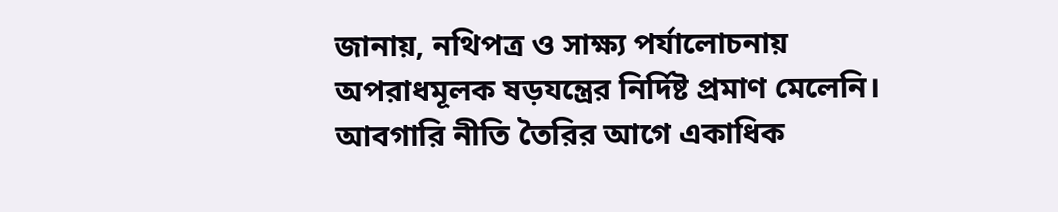জানায়, নথিপত্র ও সাক্ষ্য পর্যালোচনায় অপরাধমূলক ষড়যন্ত্রের নির্দিষ্ট প্রমাণ মেলেনি। আবগারি নীতি তৈরির আগে একাধিক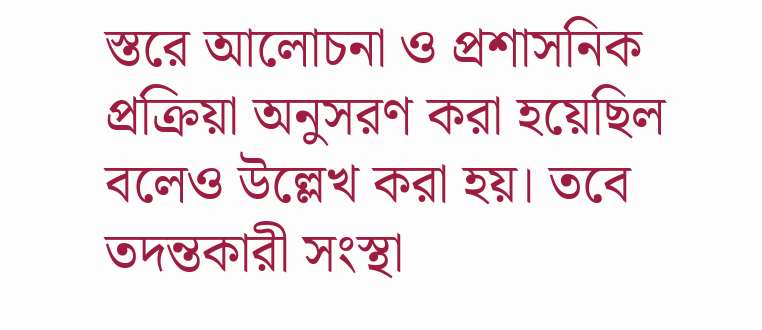স্তরে আলোচনা ও প্রশাসনিক প্রক্রিয়া অনুসরণ করা হয়েছিল বলেও উল্লেখ করা হয়। তবে তদন্তকারী সংস্থা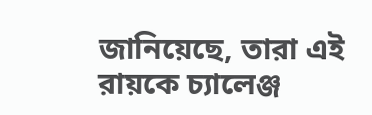জানিয়েছে, তারা এই রায়কে চ্যালেঞ্জ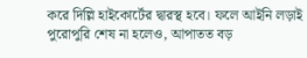করে দিল্লি হাইকোর্টের দ্বারস্থ হবে। ফলে আইনি লড়াই পুরোপুরি শেষ না হলেও, আপাতত বড়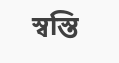স্বস্তি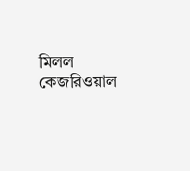মিলল কেজরিওয়াল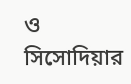ও সিসোদিয়ার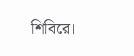শিবিরে।